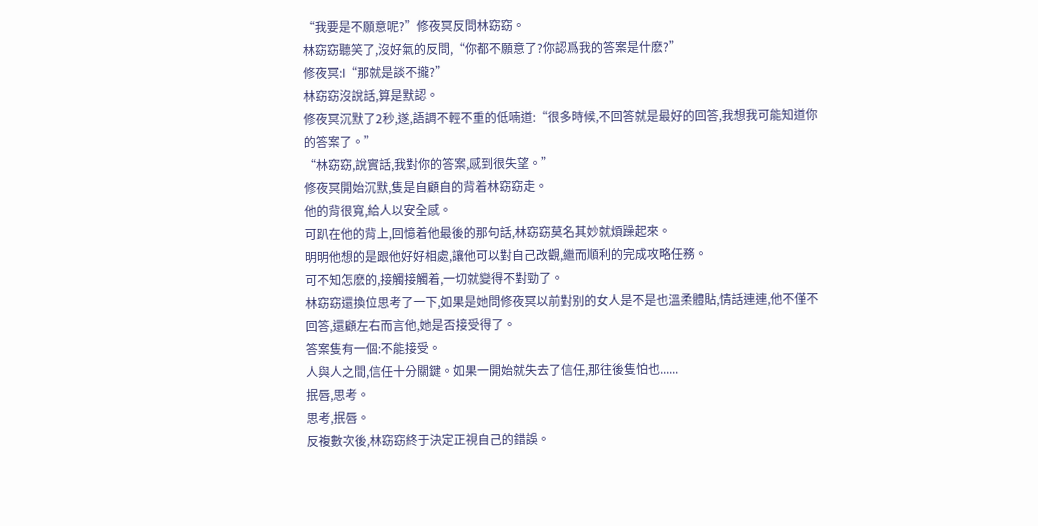“我要是不願意呢?”修夜冥反問林窈窈。
林窈窈聽笑了,沒好氣的反問,“你都不願意了?你認爲我的答案是什麽?”
修夜冥:I“那就是談不攏?”
林窈窈沒說話,算是默認。
修夜冥沉默了2秒,遂,語調不輕不重的低喃道:“很多時候,不回答就是最好的回答,我想我可能知道你的答案了。”
“林窈窈,說實話,我對你的答案,感到很失望。”
修夜冥開始沉默,隻是自顧自的背着林窈窈走。
他的背很寬,給人以安全感。
可趴在他的背上,回憶着他最後的那句話,林窈窈莫名其妙就煩躁起來。
明明他想的是跟他好好相處,讓他可以對自己改觀,繼而順利的完成攻略任務。
可不知怎麽的,接觸接觸着,一切就變得不對勁了。
林窈窈還換位思考了一下,如果是她問修夜冥以前對别的女人是不是也溫柔體貼,情話連連,他不僅不回答,還顧左右而言他,她是否接受得了。
答案隻有一個:不能接受。
人與人之間,信任十分關鍵。如果一開始就失去了信任,那往後隻怕也......
抿唇,思考。
思考,抿唇。
反複數次後,林窈窈終于決定正視自己的錯誤。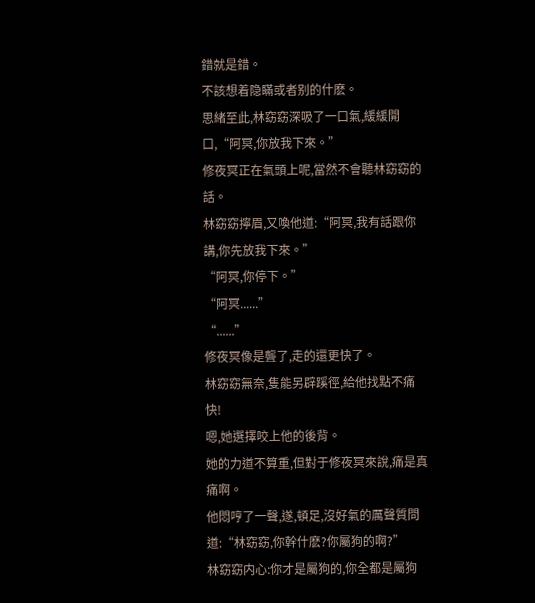錯就是錯。
不該想着隐瞞或者别的什麽。
思緒至此,林窈窈深吸了一口氣,緩緩開口,“阿冥,你放我下來。”
修夜冥正在氣頭上呢,當然不會聽林窈窈的話。
林窈窈擰眉,又喚他道:“阿冥,我有話跟你講,你先放我下來。”
“阿冥,你停下。”
“阿冥......”
“......”
修夜冥像是聾了,走的還更快了。
林窈窈無奈,隻能另辟蹊徑,給他找點不痛快!
嗯,她選擇咬上他的後背。
她的力道不算重,但對于修夜冥來說,痛是真痛啊。
他悶哼了一聲,遂,頓足,沒好氣的厲聲質問道:“林窈窈,你幹什麽?你屬狗的啊?”
林窈窈内心:你才是屬狗的,你全都是屬狗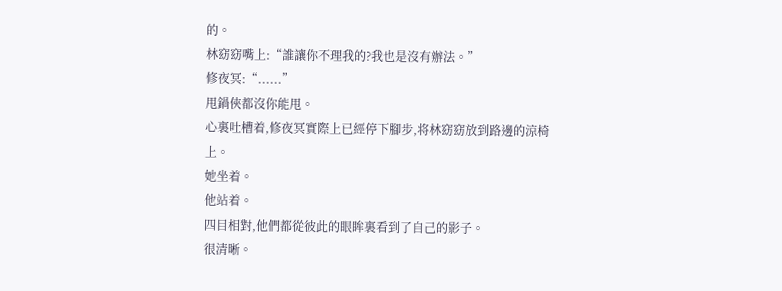的。
林窈窈嘴上:“誰讓你不理我的?我也是沒有辦法。”
修夜冥:“......”
甩鍋俠都沒你能甩。
心裏吐槽着,修夜冥實際上已經停下腳步,将林窈窈放到路邊的涼椅上。
她坐着。
他站着。
四目相對,他們都從彼此的眼眸裏看到了自己的影子。
很清晰。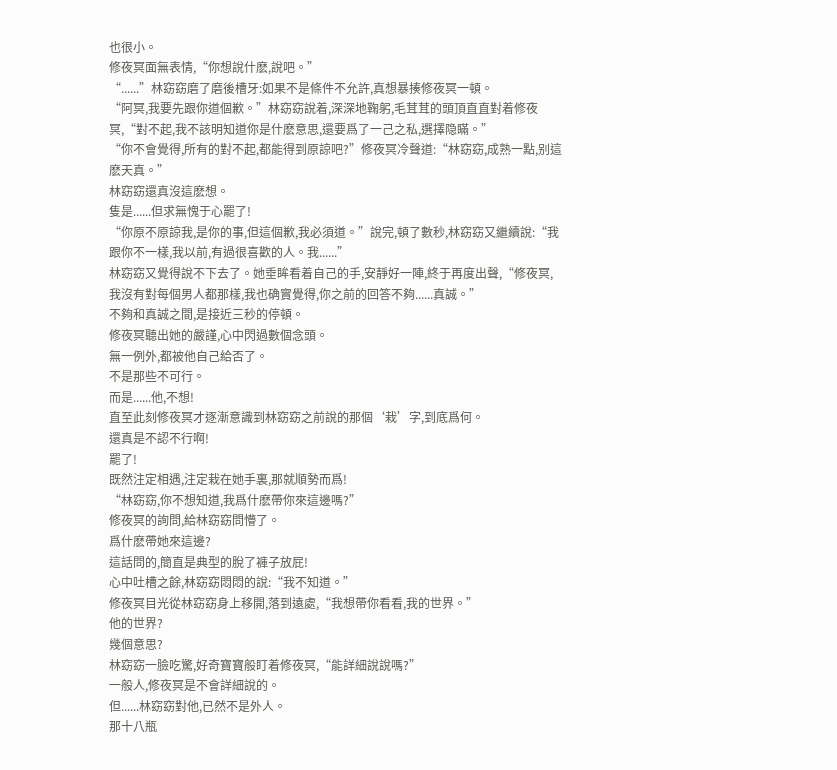也很小。
修夜冥面無表情,“你想說什麽,說吧。”
“......”林窈窈磨了磨後槽牙:如果不是條件不允許,真想暴揍修夜冥一頓。
“阿冥,我要先跟你道個歉。”林窈窈說着,深深地鞠躬,毛茸茸的頭頂直直對着修夜冥,“對不起,我不該明知道你是什麽意思,還要爲了一己之私,選擇隐瞞。”
“你不會覺得,所有的對不起,都能得到原諒吧?”修夜冥冷聲道:“林窈窈,成熟一點,别這麽天真。”
林窈窈還真沒這麽想。
隻是......但求無愧于心罷了!
“你原不原諒我,是你的事,但這個歉,我必須道。”說完,頓了數秒,林窈窈又繼續說:“我跟你不一樣,我以前,有過很喜歡的人。我......”
林窈窈又覺得說不下去了。她垂眸看着自己的手,安靜好一陣,終于再度出聲,“修夜冥,我沒有對每個男人都那樣,我也确實覺得,你之前的回答不夠......真誠。”
不夠和真誠之間,是接近三秒的停頓。
修夜冥聽出她的嚴謹,心中閃過數個念頭。
無一例外,都被他自己給否了。
不是那些不可行。
而是......他,不想!
直至此刻修夜冥才逐漸意識到林窈窈之前說的那個‘栽’字,到底爲何。
還真是不認不行啊!
罷了!
既然注定相遇,注定栽在她手裏,那就順勢而爲!
“林窈窈,你不想知道,我爲什麽帶你來這邊嗎?”
修夜冥的詢問,給林窈窈問懵了。
爲什麽帶她來這邊?
這話問的,簡直是典型的脫了褲子放屁!
心中吐槽之餘,林窈窈悶悶的說:“我不知道。”
修夜冥目光從林窈窈身上移開,落到遠處,“我想帶你看看,我的世界。”
他的世界?
幾個意思?
林窈窈一臉吃驚,好奇寶寶般盯着修夜冥,“能詳細說說嗎?”
一般人,修夜冥是不會詳細說的。
但......林窈窈對他,已然不是外人。
那十八瓶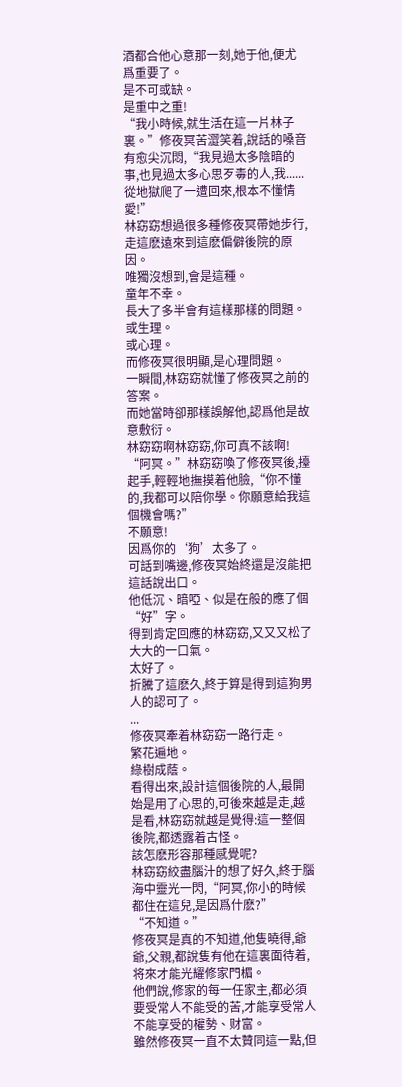酒都合他心意那一刻,她于他,便尤爲重要了。
是不可或缺。
是重中之重!
“我小時候,就生活在這一片林子裏。”修夜冥苦澀笑着,說話的嗓音有愈尖沉悶,“我見過太多陰暗的事,也見過太多心思歹毒的人,我......從地獄爬了一遭回來,根本不懂情愛!”
林窈窈想過很多種修夜冥帶她步行,走這麽遠來到這麽偏僻後院的原因。
唯獨沒想到,會是這種。
童年不幸。
長大了多半會有這樣那樣的問題。
或生理。
或心理。
而修夜冥很明顯,是心理問題。
一瞬間,林窈窈就懂了修夜冥之前的答案。
而她當時卻那樣誤解他,認爲他是故意敷衍。
林窈窈啊林窈窈,你可真不該啊!
“阿冥。”林窈窈喚了修夜冥後,擡起手,輕輕地撫摸着他臉,“你不懂的,我都可以陪你學。你願意給我這個機會嗎?”
不願意!
因爲你的‘狗’太多了。
可話到嘴邊,修夜冥始終還是沒能把這話說出口。
他低沉、暗啞、似是在般的應了個“好”字。
得到肯定回應的林窈窈,又又又松了大大的一口氣。
太好了。
折騰了這麽久,終于算是得到這狗男人的認可了。
...
修夜冥牽着林窈窈一路行走。
繁花遍地。
綠樹成蔭。
看得出來,設計這個後院的人,最開始是用了心思的,可後來越是走,越是看,林窈窈就越是覺得:這一整個後院,都透露着古怪。
該怎麽形容那種感覺呢?
林窈窈絞盡腦汁的想了好久,終于腦海中靈光一閃,“阿冥,你小的時候都住在這兒,是因爲什麽?”
“不知道。”
修夜冥是真的不知道,他隻曉得,爺爺,父親,都說隻有他在這裏面待着,将來才能光耀修家門楣。
他們說,修家的每一任家主,都必須要受常人不能受的苦,才能享受常人不能享受的權勢、财富。
雖然修夜冥一直不太贊同這一點,但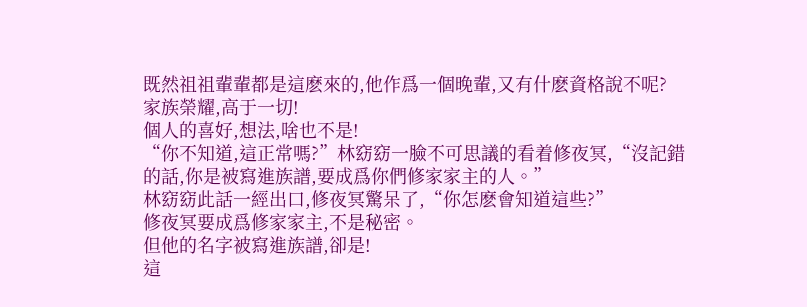既然祖祖輩輩都是這麽來的,他作爲一個晚輩,又有什麽資格說不呢?
家族榮耀,高于一切!
個人的喜好,想法,啥也不是!
“你不知道,這正常嗎?”林窈窈一臉不可思議的看着修夜冥,“沒記錯的話,你是被寫進族譜,要成爲你們修家家主的人。”
林窈窈此話一經出口,修夜冥驚呆了,“你怎麽會知道這些?”
修夜冥要成爲修家家主,不是秘密。
但他的名字被寫進族譜,卻是!
這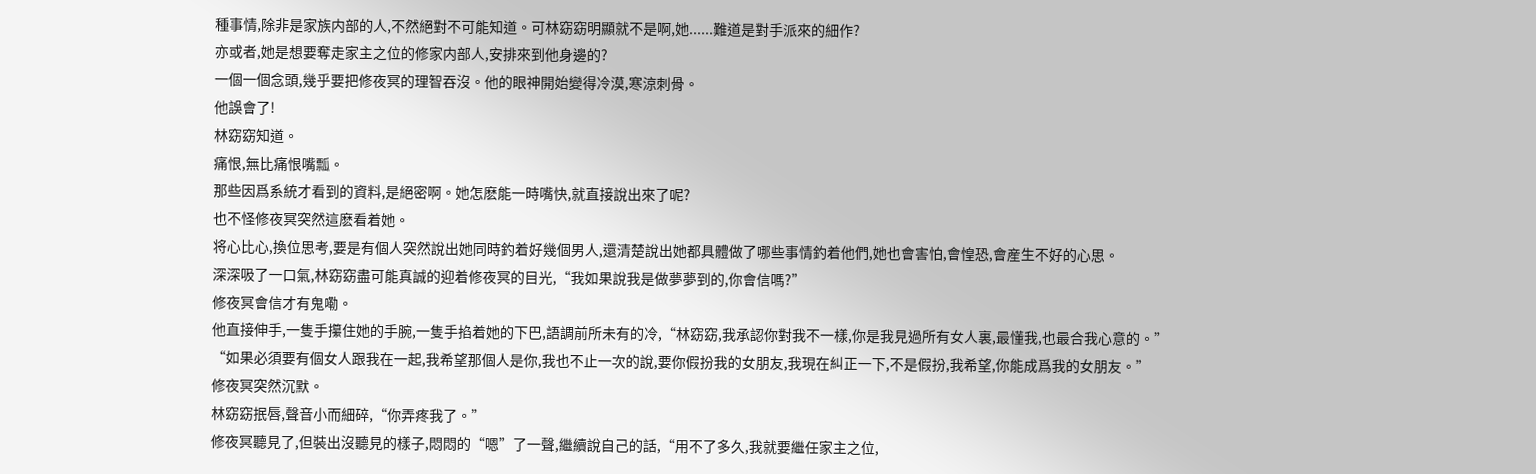種事情,除非是家族内部的人,不然絕對不可能知道。可林窈窈明顯就不是啊,她......難道是對手派來的細作?
亦或者,她是想要奪走家主之位的修家内部人,安排來到他身邊的?
一個一個念頭,幾乎要把修夜冥的理智吞沒。他的眼神開始變得冷漠,寒涼刺骨。
他誤會了!
林窈窈知道。
痛恨,無比痛恨嘴瓢。
那些因爲系統才看到的資料,是絕密啊。她怎麽能一時嘴快,就直接說出來了呢?
也不怪修夜冥突然這麽看着她。
将心比心,換位思考,要是有個人突然說出她同時釣着好幾個男人,還清楚說出她都具體做了哪些事情釣着他們,她也會害怕,會惶恐,會産生不好的心思。
深深吸了一口氣,林窈窈盡可能真誠的迎着修夜冥的目光,“我如果說我是做夢夢到的,你會信嗎?”
修夜冥會信才有鬼嘞。
他直接伸手,一隻手攥住她的手腕,一隻手掐着她的下巴,語調前所未有的冷,“林窈窈,我承認你對我不一樣,你是我見過所有女人裏,最懂我,也最合我心意的。”
“如果必須要有個女人跟我在一起,我希望那個人是你,我也不止一次的說,要你假扮我的女朋友,我現在糾正一下,不是假扮,我希望,你能成爲我的女朋友。”
修夜冥突然沉默。
林窈窈抿唇,聲音小而細碎,“你弄疼我了。”
修夜冥聽見了,但裝出沒聽見的樣子,悶悶的“嗯”了一聲,繼續說自己的話,“用不了多久,我就要繼任家主之位,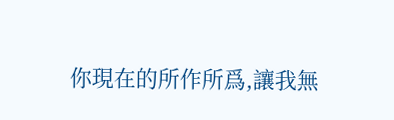你現在的所作所爲,讓我無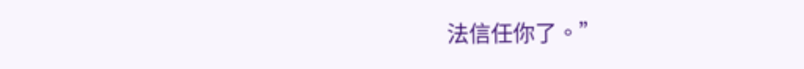法信任你了。”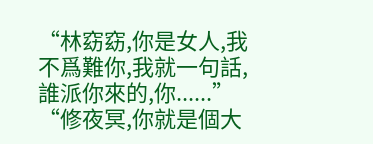“林窈窈,你是女人,我不爲難你,我就一句話,誰派你來的,你......”
“修夜冥,你就是個大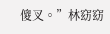傻叉。”林窈窈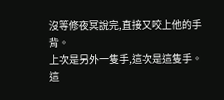沒等修夜冥說完,直接又咬上他的手背。
上次是另外一隻手,這次是這隻手。
這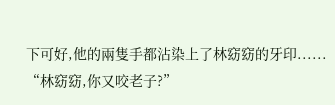下可好,他的兩隻手都沾染上了林窈窈的牙印......
“林窈窈,你又咬老子?”